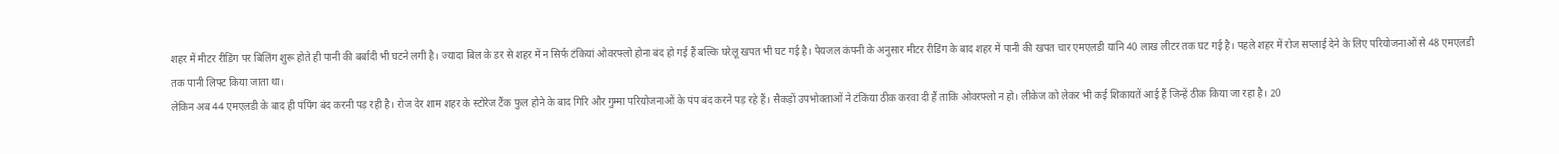शहर में मीटर रीडिंग पर बिलिंग शुरू होते ही पानी की बर्बादी भी घटने लगी है। ज्यादा बिल के डर से शहर में न सिर्फ टंकियां ओवरफ्लो होना बंद हो गई हैं बल्कि घरेलू खपत भी घट गई है। पेयजल कंपनी के अनुसार मीटर रीडिंग के बाद शहर में पानी की खपत चार एमएलडी यानि 40 लाख लीटर तक घट गई है। पहले शहर में रोज सप्लाई देने के लिए परियोजनाओं से 48 एमएलडी तक पानी लिफ्ट किया जाता था।
लेकिन अब 44 एमएलडी के बाद ही पंपिंग बंद करनी पड़ रही है। रोज देर शाम शहर के स्टोरेज टैंक फुल होने के बाद गिरि और गुम्मा परियोजनाओं के पंप बंद करने पड़ रहे हैं। सैकड़ों उपभोक्ताओं ने टंकिंया ठीक करवा दी हैं ताकि ओवरफ्लो न हो। लीकेज को लेकर भी कई शिकायतें आई हैं जिन्हें ठीक किया जा रहा है। 20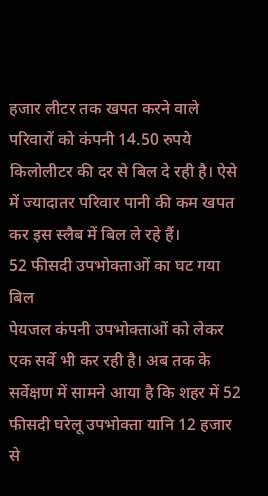हजार लीटर तक खपत करने वाले परिवारों को कंपनी 14.50 रुपये किलोलीटर की दर से बिल दे रही है। ऐसे में ज्यादातर परिवार पानी की कम खपत कर इस स्लैब में बिल ले रहे हैं।
52 फीसदी उपभोक्ताओं का घट गया बिल
पेयजल कंपनी उपभोक्ताओं को लेकर एक सर्वे भी कर रही है। अब तक के सर्वेक्षण में सामने आया है कि शहर में 52 फीसदी घरेलू उपभोक्ता यानि 12 हजार से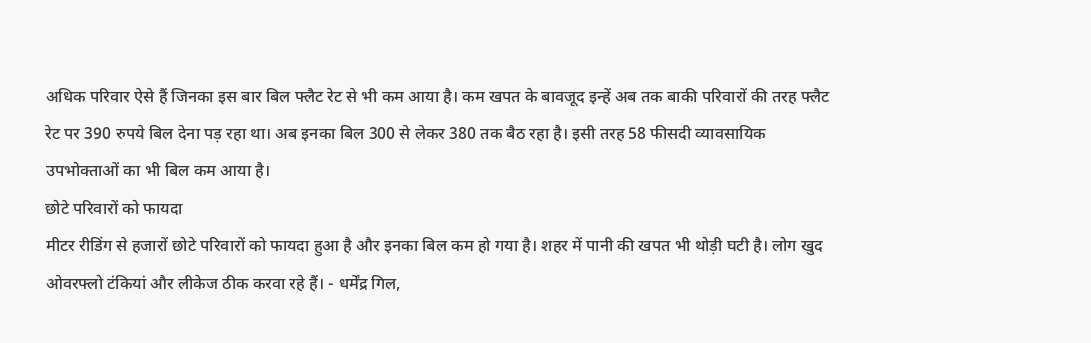अधिक परिवार ऐसे हैं जिनका इस बार बिल फ्लैट रेट से भी कम आया है। कम खपत के बावजूद इन्हें अब तक बाकी परिवारों की तरह फ्लैट रेट पर 390 रुपये बिल देना पड़ रहा था। अब इनका बिल 300 से लेकर 380 तक बैठ रहा है। इसी तरह 58 फीसदी व्यावसायिक उपभोक्ताओं का भी बिल कम आया है।
छोटे परिवारों को फायदा
मीटर रीडिंग से हजारों छोटे परिवारों को फायदा हुआ है और इनका बिल कम हो गया है। शहर में पानी की खपत भी थोड़ी घटी है। लोग खुद ओवरफ्लो टंकियां और लीकेज ठीक करवा रहे हैं। - धर्मेंद्र गिल,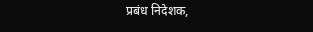प्रबंध निदेशक,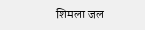शिमला जल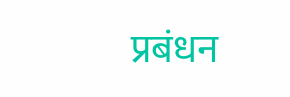प्रबंधन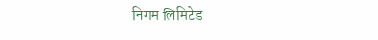निगम लिमिटेड